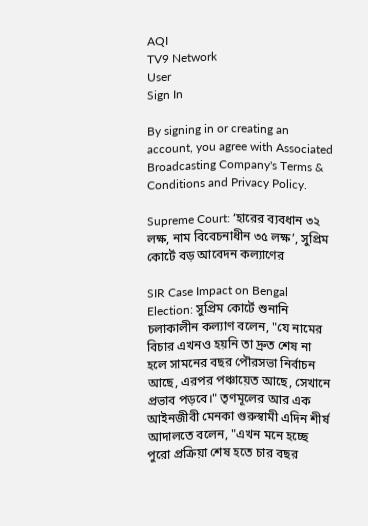AQI
TV9 Network
User
Sign In

By signing in or creating an account, you agree with Associated Broadcasting Company's Terms & Conditions and Privacy Policy.

Supreme Court: ‘হারের ব্যবধান ৩২ লক্ষ, নাম বিবেচনাধীন ৩৫ লক্ষ’, সুপ্রিম কোর্টে বড় আবেদন কল্যাণের

SIR Case Impact on Bengal Election: সুপ্রিম কোর্টে শুনানি চলাকালীন কল্যাণ বলেন, "যে নামের বিচার এখনও হয়নি তা দ্রুত শেষ না হলে সামনের বছর পৌরসভা নির্বাচন আছে, এরপর পঞ্চায়েত আছে, সেখানে প্রভাব পড়বে।" তৃণমূলের আর এক আইনজীবী মেনকা গুরুস্বামী এদিন শীর্ষ আদালতে বলেন, "এখন মনে হচ্ছে পুরো প্রক্রিয়া শেষ হতে চার বছর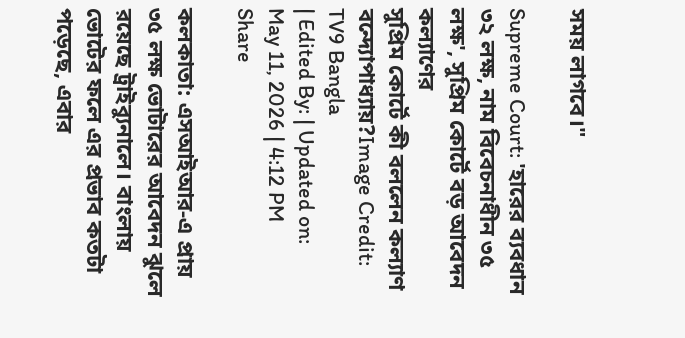সময় লাগবে।"

Supreme Court: 'হারের ব্যবধান ৩২ লক্ষ, নাম বিবেচনাধীন ৩৫ লক্ষ', সুপ্রিম কোর্টে বড় আবেদন কল্যাণের
সুপ্রিম কোর্টে কী বললেন কল্যাণ বন্দ্যোপাধ্যায়?Image Credit: TV9 Bangla
| Edited By: | Updated on: May 11, 2026 | 4:12 PM
Share

কলকাতা: এসআইআর-এ প্রায় ৩৫ লক্ষ ভোটারের আবেদন ঝুলে রয়েছে ট্রাইব্যুনালে। বাংলায় ভোটের ফলে এর প্রভাব কতটা পড়েছে, এবার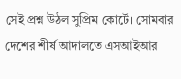সেই প্রশ্ন উঠল সুপ্রিম কোর্টে। সোমবার দেশের শীর্ষ আদালতে এসআইআর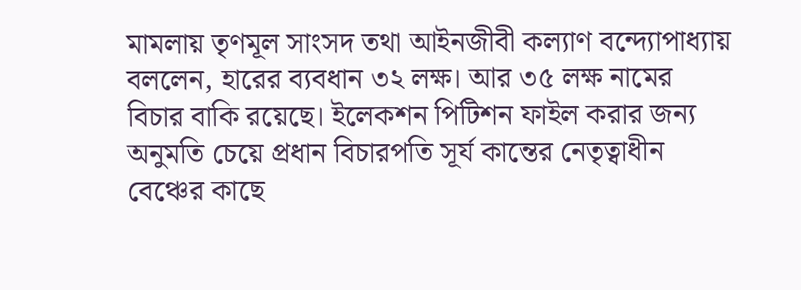মামলায় তৃণমূল সাংসদ তথা আইনজীবী কল্যাণ বন্দ্যোপাধ্যায় বললেন, হারের ব্যবধান ৩২ লক্ষ। আর ৩৫ লক্ষ নামের বিচার বাকি রয়েছে। ইলেকশন পিটিশন ফাইল করার জন্য অনুমতি চেয়ে প্রধান বিচারপতি সূর্য কান্তের নেতৃত্বাধীন বেঞ্চের কাছে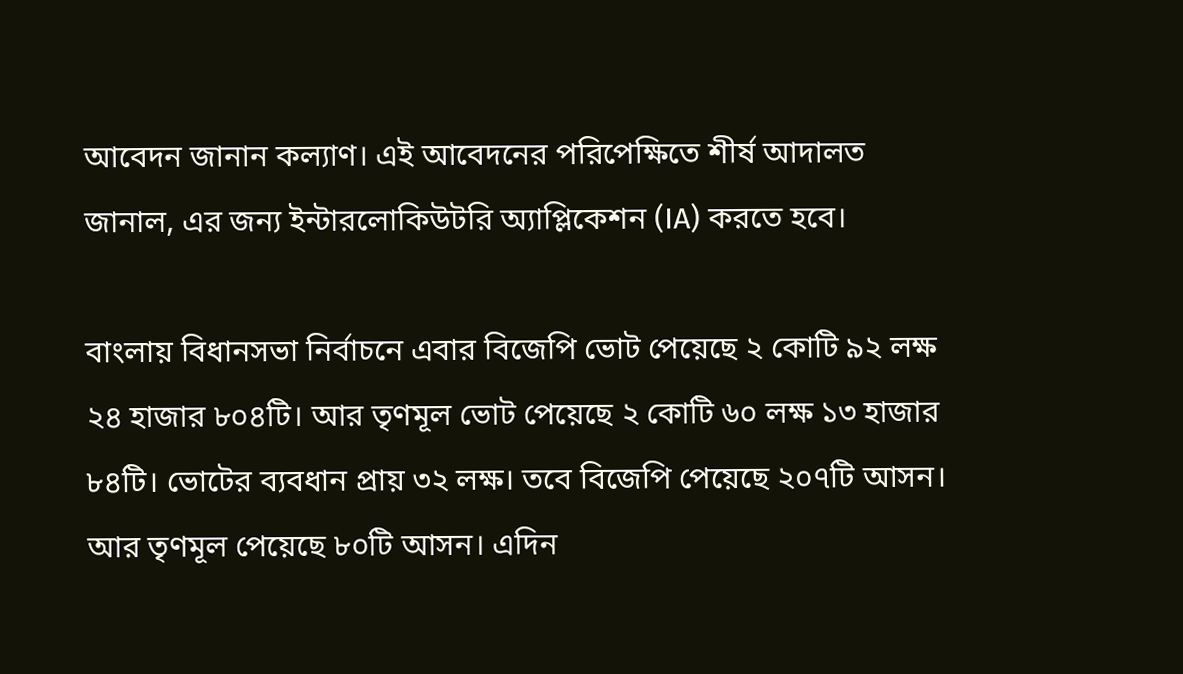আবেদন জানান কল্যাণ। এই আবেদনের পরিপেক্ষিতে শীর্ষ আদালত জানাল, এর জন্য ইন্টারলোকিউটরি অ্যাপ্লিকেশন (IA) করতে হবে।

বাংলায় বিধানসভা নির্বাচনে এবার বিজেপি ভোট পেয়েছে ২ কোটি ৯২ লক্ষ ২৪ হাজার ৮০৪টি। আর তৃণমূল ভোট পেয়েছে ২ কোটি ৬০ লক্ষ ১৩ হাজার ৮৪টি। ভোটের ব্যবধান প্রায় ৩২ লক্ষ। তবে বিজেপি পেয়েছে ২০৭টি আসন। আর তৃণমূল পেয়েছে ৮০টি আসন। এদিন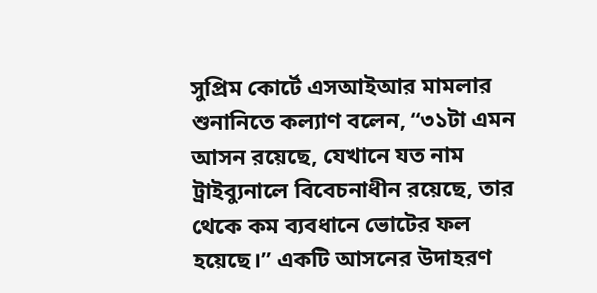সুপ্রিম কোর্টে এসআইআর মামলার শুনানিতে কল্যাণ বলেন, “৩১টা এমন আসন রয়েছে, যেখানে যত নাম ট্রাইব্যুনালে বিবেচনাধীন রয়েছে, তার থেকে কম ব্যবধানে ভোটের ফল হয়েছে।” একটি আসনের উদাহরণ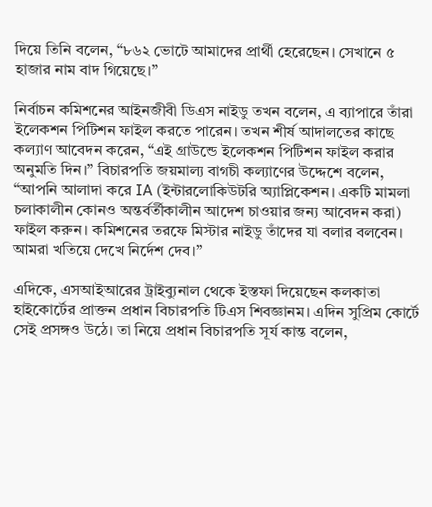দিয়ে তিনি বলেন, “৮৬২ ভোটে আমাদের প্রার্থী হেরেছেন। সেখানে ৫ হাজার নাম বাদ গিয়েছে।”

নির্বাচন কমিশনের আইনজীবী ডিএস নাইডু তখন বলেন, এ ব্যাপারে তাঁরা ইলেকশন পিটিশন ফাইল করতে পারেন। তখন শীর্ষ আদালতের কাছে কল্যাণ আবেদন করেন, “এই গ্রাউন্ডে ইলেকশন পিটিশন ফাইল করার অনুমতি দিন।” বিচারপতি জয়মাল্য বাগচী কল্যাণের উদ্দেশে বলেন, “আপনি আলাদা করে IA (ইন্টারলোকিউটরি অ্যাপ্লিকেশন। একটি মামলা চলাকালীন কোনও অন্তর্বর্তীকালীন আদেশ চাওয়ার জন্য আবেদন করা) ফাইল করুন। কমিশনের তরফে মিস্টার নাইডু তাঁদের যা বলার বলবেন। আমরা খতিয়ে দেখে নির্দেশ দেব।”

এদিকে, এসআইআরের ট্রাইব্যুনাল থেকে ইস্তফা দিয়েছেন কলকাতা হাইকোর্টের প্রাক্তন প্রধান বিচারপতি টিএস শিবজ্ঞানম। এদিন সুপ্রিম কোর্টে সেই প্রসঙ্গও উঠে। তা নিয়ে প্রধান বিচারপতি সূর্য কান্ত বলেন,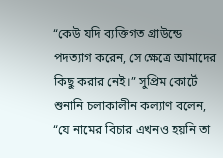“কেউ যদি ব্যক্তিগত গ্রাউন্ডে পদত্যাগ করেন, সে ক্ষেত্রে আমাদের কিছু করার নেই।” সুপ্রিম কোর্টে শুনানি চলাকালীন কল্যাণ বলেন, “যে নামের বিচার এখনও হয়নি তা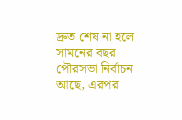দ্রুত শেষ না হলে সামনের বছর পৌরসভা নির্বাচন আছে, এরপর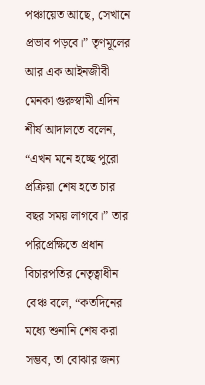পঞ্চায়েত আছে, সেখানে প্রভাব পড়বে।” তৃণমূলের আর এক আইনজীবী মেনকা গুরুস্বামী এদিন শীর্ষ আদালতে বলেন, “এখন মনে হচ্ছে পুরো প্রক্রিয়া শেষ হতে চার বছর সময় লাগবে।” তার পরিপ্রেক্ষিতে প্রধান বিচারপতির নেতৃত্বাধীন বেঞ্চ বলে, “কতদিনের মধ্যে শুনানি শেষ করা সম্ভব, তা বোঝার জন্য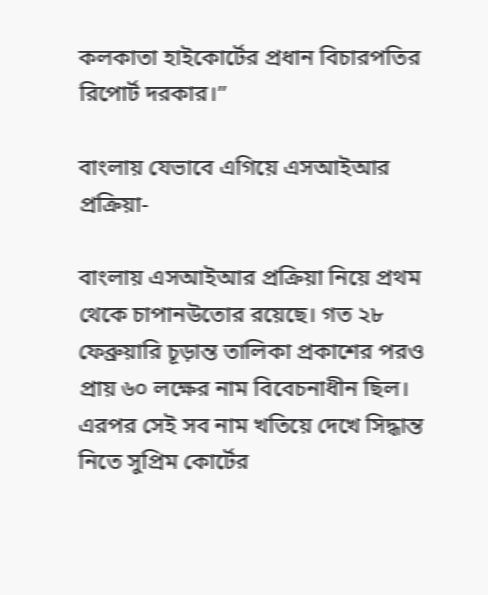কলকাতা হাইকোর্টের প্রধান বিচারপতির রিপোর্ট দরকার।”

বাংলায় যেভাবে এগিয়ে এসআইআর প্রক্রিয়া-

বাংলায় এসআইআর প্রক্রিয়া নিয়ে প্রথম থেকে চাপানউতোর রয়েছে। গত ২৮ ফেব্রুয়ারি চূড়ান্ত তালিকা প্রকাশের পরও প্রায় ৬০ লক্ষের নাম বিবেচনাধীন ছিল। এরপর সেই সব নাম খতিয়ে দেখে সিদ্ধান্ত নিতে সুপ্রিম কোর্টের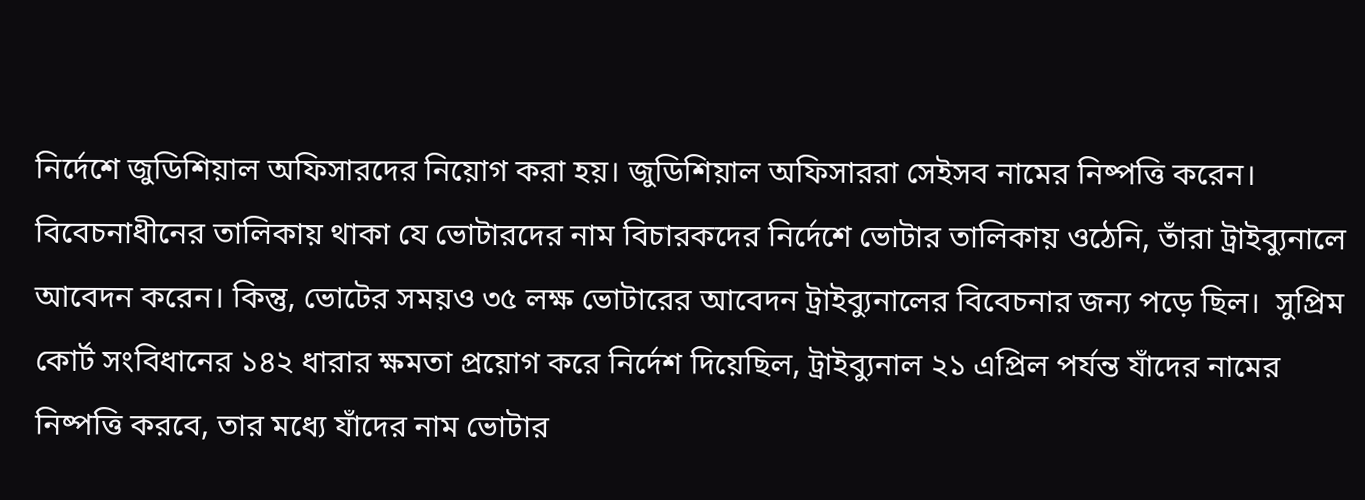নির্দেশে জুডিশিয়াল অফিসারদের নিয়োগ করা হয়। জুডিশিয়াল অফিসাররা সেইসব নামের নিষ্পত্তি করেন। বিবেচনাধীনের তালিকায় থাকা যে ভোটারদের নাম বিচারকদের নির্দেশে ভোটার তালিকায় ওঠেনি, তাঁরা ট্রাইব্যুনালে আবেদন করেন। কিন্তু, ভোটের সময়ও ৩৫ লক্ষ ভোটারের আবেদন ট্রাইব্যুনালের বিবেচনার জন্য পড়ে ছিল।  সুপ্রিম কোর্ট সংবিধানের ১৪২ ধারার ক্ষমতা প্রয়োগ করে নির্দেশ দিয়েছিল, ট্রাইব্যুনাল ২১ এপ্রিল পর্যন্ত যাঁদের নামের নিষ্পত্তি করবে, তার মধ্যে যাঁদের নাম ভোটার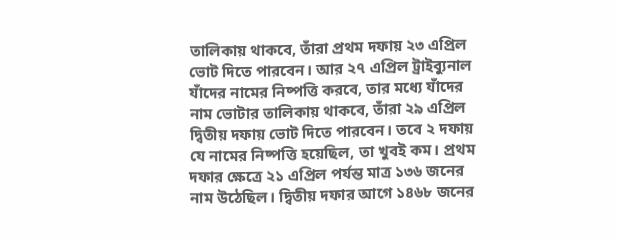তালিকায় থাকবে, তাঁরা প্রথম দফায় ২৩ এপ্রিল ভোট দিতে পারবেন। আর ২৭ এপ্রিল ট্রাইব্যুনাল যাঁদের নামের নিষ্পত্তি করবে, তার মধ্যে যাঁদের নাম ভোটার তালিকায় থাকবে, তাঁরা ২৯ এপ্রিল দ্বিতীয় দফায় ভোট দিতে পারবেন। তবে ২ দফায় যে নামের নিষ্পত্তি হয়েছিল, তা খুবই কম। প্রথম দফার ক্ষেত্রে ২১ এপ্রিল পর্যন্ত মাত্র ১৩৬ জনের নাম উঠেছিল। দ্বিতীয় দফার আগে ১৪৬৮ জনের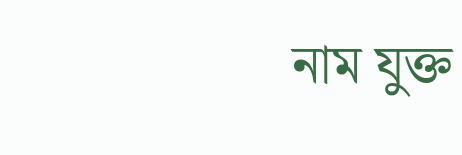নাম যুক্ত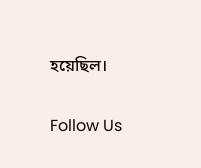হয়েছিল।

Follow Us